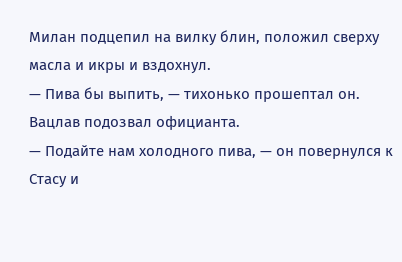Милан подцепил на вилку блин, положил сверху масла и икры и вздохнул.
— Пива бы выпить, — тихонько прошептал он.
Вацлав подозвал официанта.
— Подайте нам холодного пива, — он повернулся к Стасу и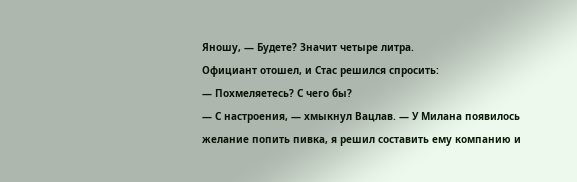Яношу, — Будете? Значит четыре литра.
Официант отошел, и Стас решился спросить:
— Похмеляетесь? С чего бы?
— С настроения, — хмыкнул Вацлав. — У Милана появилось желание попить пивка, я решил составить ему компанию и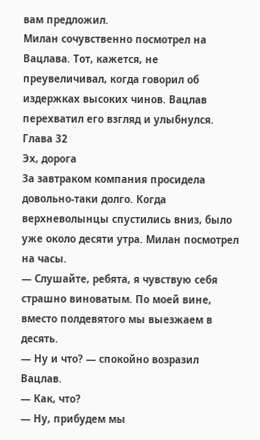вам предложил.
Милан сочувственно посмотрел на Вацлава. Тот, кажется, не преувеличивал, когда говорил об издержках высоких чинов. Вацлав перехватил его взгляд и улыбнулся.
Глава 32
Эх, дорога
За завтраком компания просидела довольно-таки долго. Когда верхневолынцы спустились вниз, было уже около десяти утра. Милан посмотрел на часы.
— Слушайте, ребята, я чувствую себя страшно виноватым. По моей вине, вместо полдевятого мы выезжаем в десять.
— Ну и что? — спокойно возразил Вацлав.
— Как, что?
— Ну, прибудем мы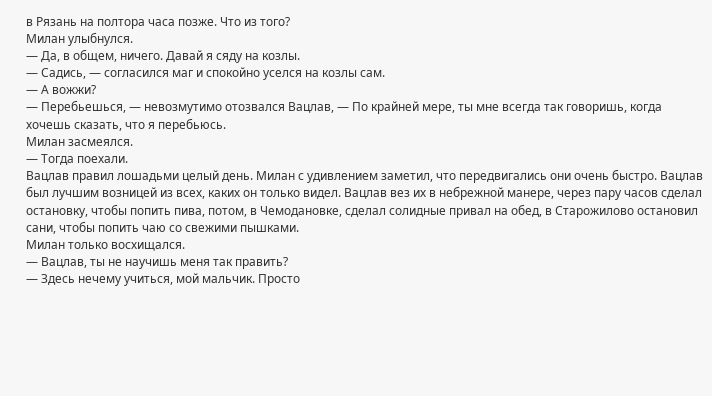в Рязань на полтора часа позже. Что из того?
Милан улыбнулся.
— Да, в общем, ничего. Давай я сяду на козлы.
— Садись, — согласился маг и спокойно уселся на козлы сам.
— А вожжи?
— Перебьешься, — невозмутимо отозвался Вацлав, — По крайней мере, ты мне всегда так говоришь, когда хочешь сказать, что я перебьюсь.
Милан засмеялся.
— Тогда поехали.
Вацлав правил лошадьми целый день. Милан с удивлением заметил, что передвигались они очень быстро. Вацлав был лучшим возницей из всех, каких он только видел. Вацлав вез их в небрежной манере, через пару часов сделал остановку, чтобы попить пива, потом, в Чемодановке, сделал солидные привал на обед, в Старожилово остановил сани, чтобы попить чаю со свежими пышками.
Милан только восхищался.
— Вацлав, ты не научишь меня так править?
— Здесь нечему учиться, мой мальчик. Просто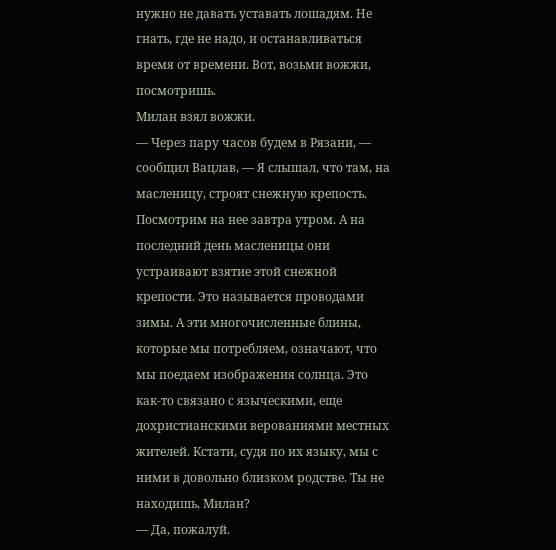нужно не давать уставать лошадям. Не гнать, где не надо, и останавливаться время от времени. Вот, возьми вожжи, посмотришь.
Милан взял вожжи.
— Через пару часов будем в Рязани, — сообщил Вацлав, — Я слышал, что там, на масленицу, строят снежную крепость. Посмотрим на нее завтра утром. А на последний день масленицы они устраивают взятие этой снежной крепости. Это называется проводами зимы. А эти многочисленные блины, которые мы потребляем, означают, что мы поедаем изображения солнца. Это как-то связано с языческими, еще дохристианскими верованиями местных жителей. Кстати, судя по их языку, мы с ними в довольно близком родстве. Ты не находишь, Милан?
— Да, пожалуй.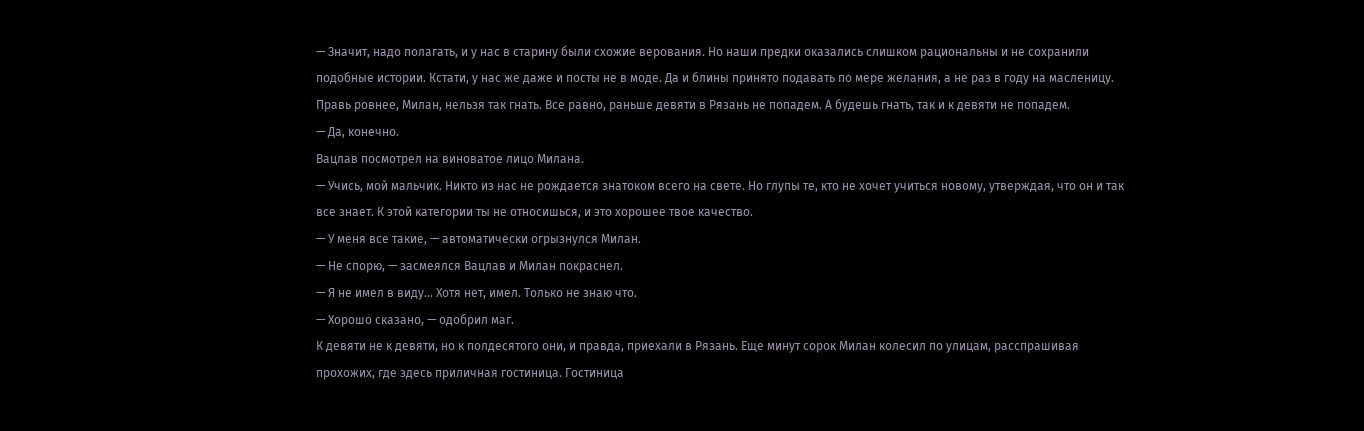— Значит, надо полагать, и у нас в старину были схожие верования. Но наши предки оказались слишком рациональны и не сохранили подобные истории. Кстати, у нас же даже и посты не в моде. Да и блины принято подавать по мере желания, а не раз в году на масленицу. Правь ровнее, Милан, нельзя так гнать. Все равно, раньше девяти в Рязань не попадем. А будешь гнать, так и к девяти не попадем.
— Да, конечно.
Вацлав посмотрел на виноватое лицо Милана.
— Учись, мой мальчик. Никто из нас не рождается знатоком всего на свете. Но глупы те, кто не хочет учиться новому, утверждая, что он и так все знает. К этой категории ты не относишься, и это хорошее твое качество.
— У меня все такие, — автоматически огрызнулся Милан.
— Не спорю, — засмеялся Вацлав и Милан покраснел.
— Я не имел в виду... Хотя нет, имел. Только не знаю что.
— Хорошо сказано, — одобрил маг.
К девяти не к девяти, но к полдесятого они, и правда, приехали в Рязань. Еще минут сорок Милан колесил по улицам, расспрашивая прохожих, где здесь приличная гостиница. Гостиница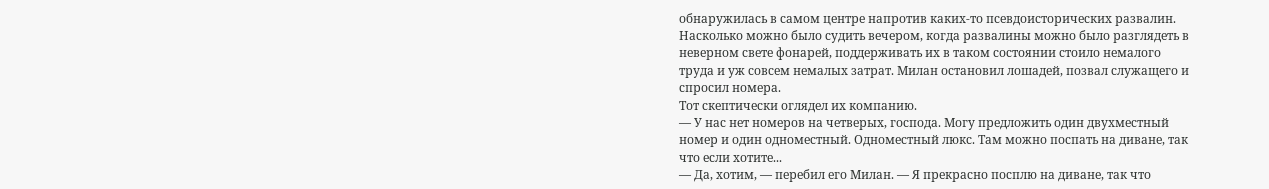обнаружилась в самом центре напротив каких-то псевдоисторических развалин. Насколько можно было судить вечером, когда развалины можно было разглядеть в неверном свете фонарей, поддерживать их в таком состоянии стоило немалого труда и уж совсем немалых затрат. Милан остановил лошадей, позвал служащего и спросил номера.
Тот скептически оглядел их компанию.
— У нас нет номеров на четверых, господа. Могу предложить один двухместный номер и один одноместный. Одноместный люкс. Там можно поспать на диване, так что если хотите...
— Да, хотим, — перебил его Милан. — Я прекрасно посплю на диване, так что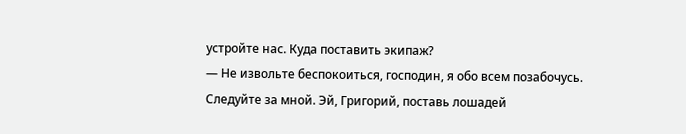устройте нас. Куда поставить экипаж?
— Не извольте беспокоиться, господин, я обо всем позабочусь. Следуйте за мной. Эй, Григорий, поставь лошадей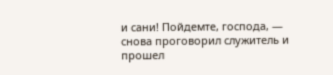и сани! Пойдемте, господа, — снова проговорил служитель и прошел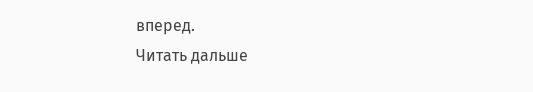вперед.
Читать дальше